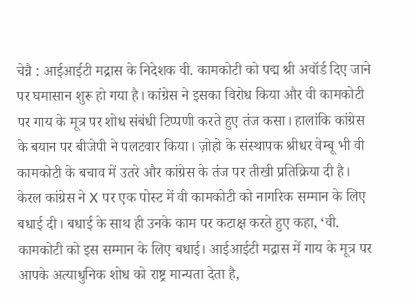चेन्नै : आईआईटी मद्रास के निदेशक वी. कामकोटी को पद्म श्री अवॉर्ड दिए जाने पर घमासान शुरू हो गया है। कांग्रेस ने इसका विरोध किया और वी कामकोटी पर गाय के मूत्र पर शोध संबंधी टिप्पणी करते हुए तंज कसा। हालांकि कांग्रेस के बयान पर बीजेपी ने पलटवार किया। ज़ोहो के संस्थापक श्रीधर वेम्बू भी वी कामकोटी के बचाव में उतरे और कांग्रेस के तंज पर तीखी प्रतिक्रिया दी है।
केरल कांग्रेस ने X पर एक पोस्ट में वी कामकोटी को नागरिक सम्मान के लिए बधाई दी। बधाई के साथ ही उनके काम पर कटाक्ष करते हुए कहा, ‘वी. कामकोटी को इस सम्मान के लिए बधाई। आईआईटी मद्रास में गाय के मूत्र पर आपके अत्याधुनिक शोध को राष्ट्र मान्यता देता है,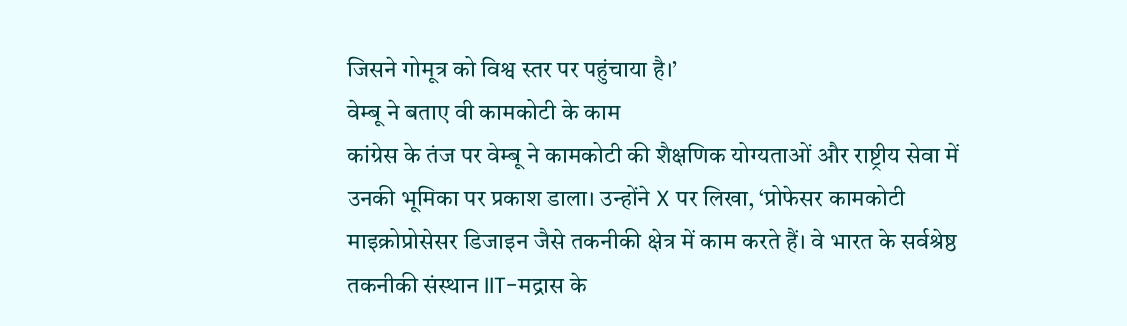जिसने गोमूत्र को विश्व स्तर पर पहुंचाया है।’
वेम्बू ने बताए वी कामकोटी के काम
कांग्रेस के तंज पर वेम्बू ने कामकोटी की शैक्षणिक योग्यताओं और राष्ट्रीय सेवा में उनकी भूमिका पर प्रकाश डाला। उन्होंने X पर लिखा, ‘प्रोफेसर कामकोटी माइक्रोप्रोसेसर डिजाइन जैसे तकनीकी क्षेत्र में काम करते हैं। वे भारत के सर्वश्रेष्ठ तकनीकी संस्थान IIT-मद्रास के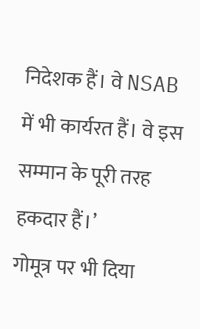निदेशक हैं। वे NSAB में भी कार्यरत हैं। वे इस सम्मान के पूरी तरह हकदार हैं।’
गोमूत्र पर भी दिया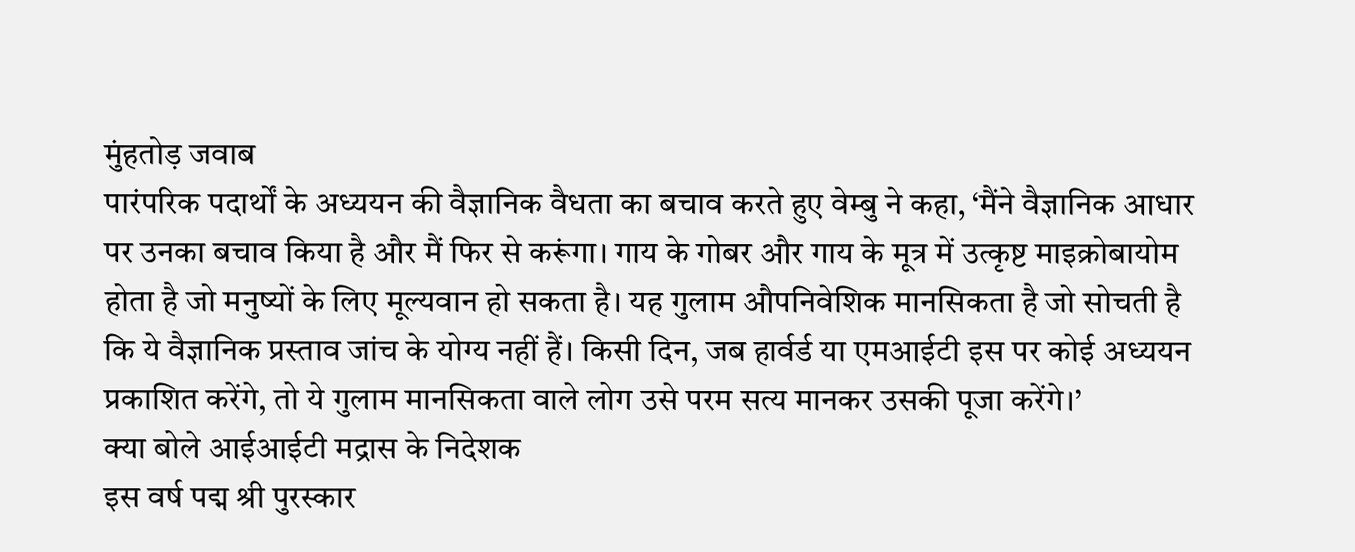मुंहतोड़ जवाब
पारंपरिक पदार्थों के अध्ययन की वैज्ञानिक वैधता का बचाव करते हुए वेम्बु ने कहा, ‘मैंने वैज्ञानिक आधार पर उनका बचाव किया है और मैं फिर से करूंगा। गाय के गोबर और गाय के मूत्र में उत्कृष्ट माइक्रोबायोम होता है जो मनुष्यों के लिए मूल्यवान हो सकता है। यह गुलाम औपनिवेशिक मानसिकता है जो सोचती है कि ये वैज्ञानिक प्रस्ताव जांच के योग्य नहीं हैं। किसी दिन, जब हार्वर्ड या एमआईटी इस पर कोई अध्ययन प्रकाशित करेंगे, तो ये गुलाम मानसिकता वाले लोग उसे परम सत्य मानकर उसकी पूजा करेंगे।’
क्या बोले आईआईटी मद्रास के निदेशक
इस वर्ष पद्म श्री पुरस्कार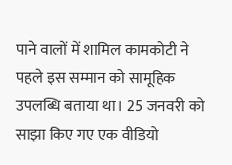पाने वालों में शामिल कामकोटी ने पहले इस सम्मान को सामूहिक उपलब्धि बताया था। 25 जनवरी को साझा किए गए एक वीडियो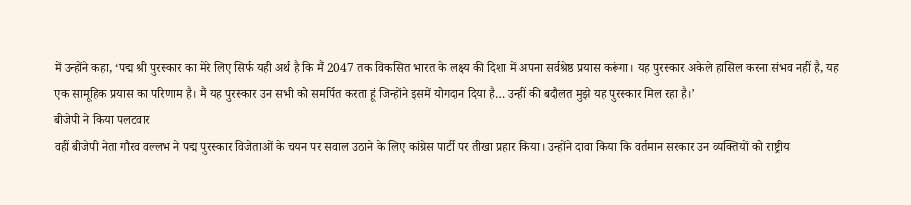में उन्होंने कहा, ‘पद्म श्री पुरस्कार का मेरे लिए सिर्फ यही अर्थ है कि मैं 2047 तक विकसित भारत के लक्ष्य की दिशा में अपना सर्वश्रेष्ठ प्रयास करूंगा। यह पुरस्कार अकेले हासिल करना संभव नहीं है, यह एक सामूहिक प्रयास का परिणाम है। मैं यह पुरस्कार उन सभी को समर्पित करता हूं जिन्होंने इसमें योगदान दिया है… उन्हीं की बदौलत मुझे यह पुरस्कार मिल रहा है।’
बीजेपी ने किया पलटवार
वहीं बीजेपी नेता गौरव वल्लभ ने पद्म पुरस्कार विजेताओं के चयन पर सवाल उठाने के लिए कांग्रेस पार्टी पर तीखा प्रहार किया। उन्होंने दावा किया कि वर्तमान सरकार उन व्यक्तियों को राष्ट्रीय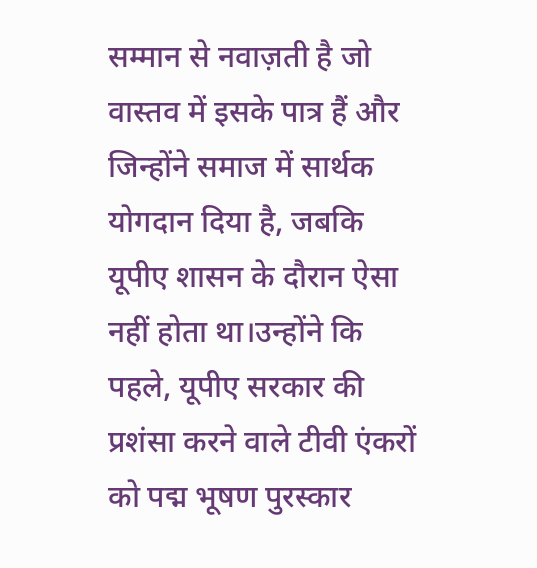सम्मान से नवाज़ती है जो वास्तव में इसके पात्र हैं और जिन्होंने समाज में सार्थक योगदान दिया है, जबकि यूपीए शासन के दौरान ऐसा नहीं होता था।उन्होंने कि पहले, यूपीए सरकार की प्रशंसा करने वाले टीवी एंकरों को पद्म भूषण पुरस्कार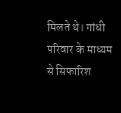मिलते थे। गांधी परिवार के माध्यम से सिफारिश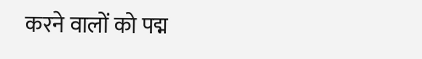करने वालों को पद्म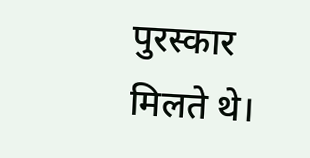पुरस्कार मिलते थे।